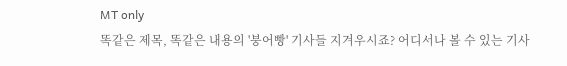MT only
똑같은 제목, 똑같은 내용의 '붕어빵' 기사들 지겨우시죠? 어디서나 볼 수 있는 기사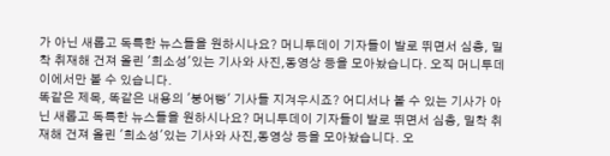가 아닌 새롭고 독특한 뉴스들을 원하시나요? 머니투데이 기자들이 발로 뛰면서 심층, 밀착 취재해 건져 올린 '희소성'있는 기사와 사진,동영상 등을 모아놨습니다. 오직 머니투데이에서만 볼 수 있습니다.
똑같은 제목, 똑같은 내용의 '붕어빵' 기사들 지겨우시죠? 어디서나 볼 수 있는 기사가 아닌 새롭고 독특한 뉴스들을 원하시나요? 머니투데이 기자들이 발로 뛰면서 심층, 밀착 취재해 건져 올린 '희소성'있는 기사와 사진,동영상 등을 모아놨습니다. 오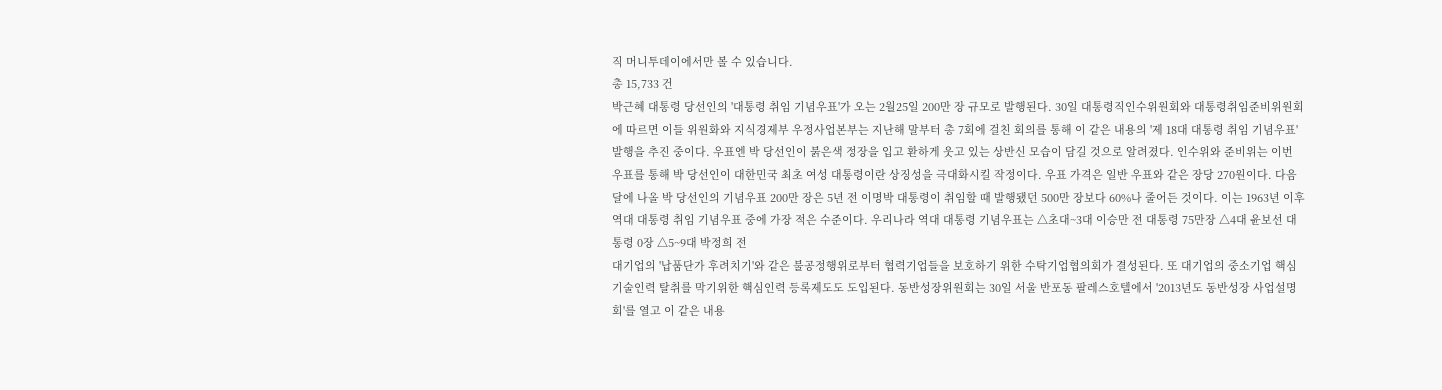직 머니투데이에서만 볼 수 있습니다.
총 15,733 건
박근혜 대통령 당선인의 '대통령 취임 기념우표'가 오는 2월25일 200만 장 규모로 발행된다. 30일 대통령직인수위원회와 대통령취임준비위원회에 따르면 이들 위원화와 지식경제부 우정사업본부는 지난해 말부터 총 7회에 걸친 회의를 통해 이 같은 내용의 '제 18대 대통령 취임 기념우표' 발행을 추진 중이다. 우표엔 박 당선인이 붉은색 정장을 입고 환하게 웃고 있는 상반신 모습이 담길 것으로 알려졌다. 인수위와 준비위는 이번 우표를 통해 박 당선인이 대한민국 최초 여성 대통령이란 상징성을 극대화시킬 작정이다. 우표 가격은 일반 우표와 같은 장당 270원이다. 다음 달에 나올 박 당선인의 기념우표 200만 장은 5년 전 이명박 대통령이 취임할 때 발행됐던 500만 장보다 60%나 줄어든 것이다. 이는 1963년 이후 역대 대통령 취임 기념우표 중에 가장 적은 수준이다. 우리나라 역대 대통령 기념우표는 △초대~3대 이승만 전 대통령 75만장 △4대 윤보선 대통령 0장 △5~9대 박정희 전
대기업의 '납품단가 후려치기'와 같은 불공정행위로부터 협력기업들을 보호하기 위한 수탁기업협의회가 결성된다. 또 대기업의 중소기업 핵심 기술인력 탈취를 막기위한 핵심인력 등록제도도 도입된다. 동반성장위원회는 30일 서울 반포동 팔레스호텔에서 '2013년도 동반성장 사업설명회'를 열고 이 같은 내용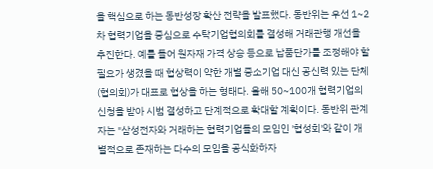을 핵심으로 하는 동반성장 확산 전략을 발표했다. 동반위는 우선 1~2차 협력기업을 중심으로 수탁기업협의회를 결성해 거래관행 개선을 추진한다. 예를 들어 원자재 가격 상승 등으로 납품단가를 조정해야 할 필요가 생겼을 때 협상력이 약한 개별 중소기업 대신 공신력 있는 단체(협의회)가 대표로 협상을 하는 형태다. 올해 50~100개 협력기업의 신청을 받아 시범 결성하고 단계적으로 확대할 계획이다. 동반위 관계자는 "삼성전자와 거래하는 협력기업들의 모임인 '협성회'와 같이 개별적으로 존재하는 다수의 모임을 공식화하자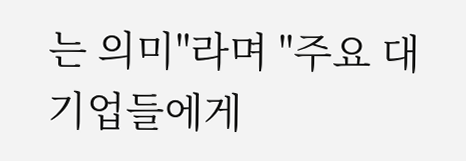는 의미"라며 "주요 대기업들에게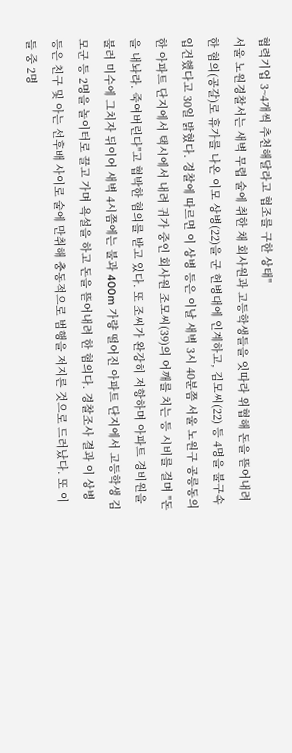협력기업 3~4개씩 추천해달라고 협조를 구한 상태"
서울 노원경찰서는 새벽 무렵 술에 취한 채 회사원과 고등학생들을 잇따라 위협해 돈을 뜯어내려한 혐의(공갈)로 휴가를 나온 이모 상병(22)을 군 헌병대에 인계하고, 김모씨(22) 등 4명을 불구속 입건했다고 30일 밝혔다. 경찰에 따르면 이 상병 등은 이날 새벽 3시 40분쯤 서울 노원구 공릉동의 한 아파트 단지에서 택시에서 내려 귀가 중인 회사원 조모씨(39)의 어깨를 치는 등 시비를 걸며 "돈을 내놔라. 죽여버린다"고 협박한 혐의를 받고 있다. 또 조씨가 완강히 저항하며 아파트 경비원을 불러 미수에 그치자 뒤이어 새벽 4시쯤에는 불과 400m 가량 떨어진 아파트 단지에서 고등학생 김모군 등 2명을 놀이터로 끌고 가며 욕설을 하고 돈을 뜯어내려 한 혐의다. 경찰조사 결과 이 상병 등은 친구 및 아는 선후배 사이로 술에 만취해 충동적으로 범행을 저지른 것으로 드러났다. 또 이들 중 2명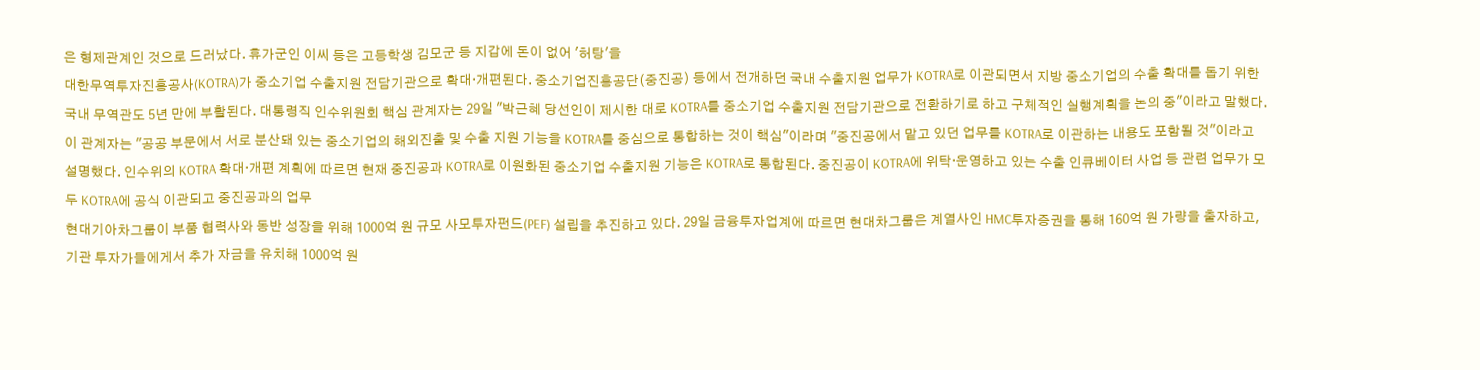은 형제관계인 것으로 드러났다. 휴가군인 이씨 등은 고등학생 김모군 등 지갑에 돈이 없어 '허탕'을
대한무역투자진흥공사(KOTRA)가 중소기업 수출지원 전담기관으로 확대·개편된다. 중소기업진흥공단(중진공) 등에서 전개하던 국내 수출지원 업무가 KOTRA로 이관되면서 지방 중소기업의 수출 확대를 돕기 위한 국내 무역관도 5년 만에 부활된다. 대통령직 인수위원회 핵심 관계자는 29일 "박근혜 당선인이 제시한 대로 KOTRA를 중소기업 수출지원 전담기관으로 전환하기로 하고 구체적인 실행계획을 논의 중"이라고 말했다. 이 관계자는 "공공 부문에서 서로 분산돼 있는 중소기업의 해외진출 및 수출 지원 기능을 KOTRA를 중심으로 통합하는 것이 핵심"이라며 "중진공에서 맡고 있던 업무를 KOTRA로 이관하는 내용도 포함될 것"이라고 설명했다. 인수위의 KOTRA 확대·개편 계획에 따르면 현재 중진공과 KOTRA로 이원화된 중소기업 수출지원 기능은 KOTRA로 통합된다. 중진공이 KOTRA에 위탁·운영하고 있는 수출 인큐베이터 사업 등 관련 업무가 모두 KOTRA에 공식 이관되고 중진공과의 업무
현대기아차그룹이 부품 협력사와 동반 성장을 위해 1000억 원 규모 사모투자펀드(PEF) 설립을 추진하고 있다. 29일 금융투자업계에 따르면 현대차그룹은 계열사인 HMC투자증권을 통해 160억 원 가량을 출자하고, 기관 투자가들에게서 추가 자금을 유치해 1000억 원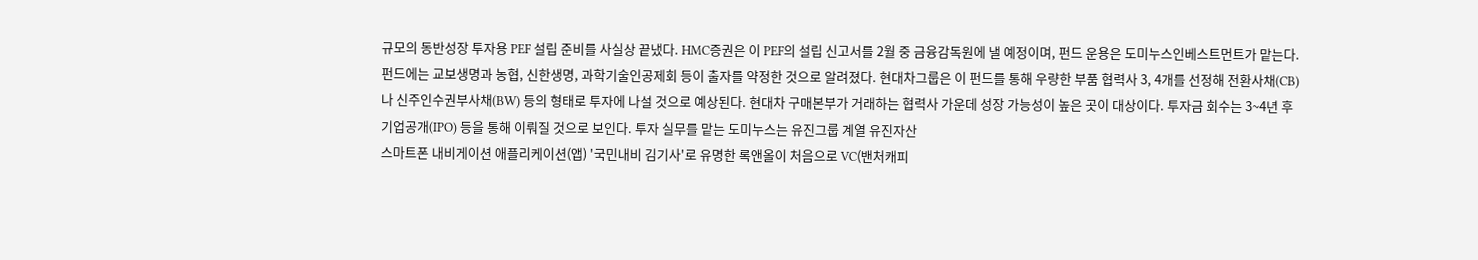규모의 동반성장 투자용 PEF 설립 준비를 사실상 끝냈다. HMC증권은 이 PEF의 설립 신고서를 2월 중 금융감독원에 낼 예정이며, 펀드 운용은 도미누스인베스트먼트가 맡는다. 펀드에는 교보생명과 농협, 신한생명, 과학기술인공제회 등이 출자를 약정한 것으로 알려졌다. 현대차그룹은 이 펀드를 통해 우량한 부품 협력사 3, 4개를 선정해 전환사채(CB)나 신주인수권부사채(BW) 등의 형태로 투자에 나설 것으로 예상된다. 현대차 구매본부가 거래하는 협력사 가운데 성장 가능성이 높은 곳이 대상이다. 투자금 회수는 3~4년 후 기업공개(IPO) 등을 통해 이뤄질 것으로 보인다. 투자 실무를 맡는 도미누스는 유진그룹 계열 유진자산
스마트폰 내비게이션 애플리케이션(앱) '국민내비 김기사'로 유명한 록앤올이 처음으로 VC(밴처캐피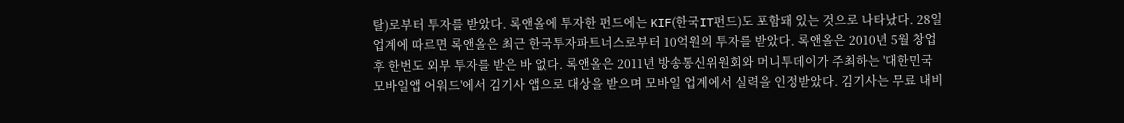탈)로부터 투자를 받았다. 록앤올에 투자한 펀드에는 KIF(한국IT펀드)도 포함돼 있는 것으로 나타났다. 28일 업계에 따르면 록앤올은 최근 한국투자파트너스로부터 10억원의 투자를 받았다. 록앤올은 2010년 5월 창업후 한번도 외부 투자를 받은 바 없다. 록앤올은 2011년 방송통신위원회와 머니투데이가 주최하는 '대한민국 모바일앱 어워드'에서 김기사 앱으로 대상을 받으며 모바일 업계에서 실력을 인정받았다. 김기사는 무료 내비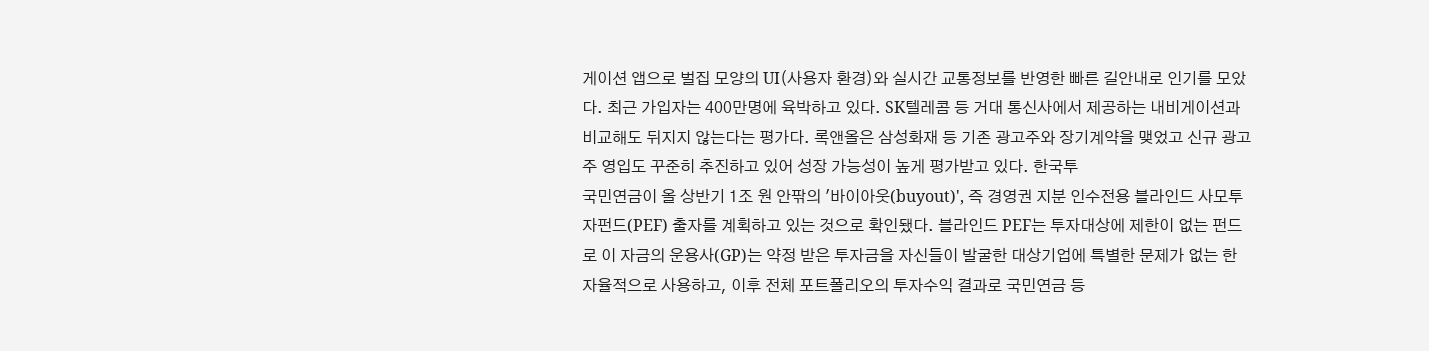게이션 앱으로 벌집 모양의 UI(사용자 환경)와 실시간 교통정보를 반영한 빠른 길안내로 인기를 모았다. 최근 가입자는 400만명에 육박하고 있다. SK텔레콤 등 거대 통신사에서 제공하는 내비게이션과 비교해도 뒤지지 않는다는 평가다. 록앤올은 삼성화재 등 기존 광고주와 장기계약을 맺었고 신규 광고주 영입도 꾸준히 추진하고 있어 성장 가능성이 높게 평가받고 있다. 한국투
국민연금이 올 상반기 1조 원 안팎의 '바이아웃(buyout)', 즉 경영권 지분 인수전용 블라인드 사모투자펀드(PEF) 출자를 계획하고 있는 것으로 확인됐다. 블라인드 PEF는 투자대상에 제한이 없는 펀드로 이 자금의 운용사(GP)는 약정 받은 투자금을 자신들이 발굴한 대상기업에 특별한 문제가 없는 한 자율적으로 사용하고, 이후 전체 포트폴리오의 투자수익 결과로 국민연금 등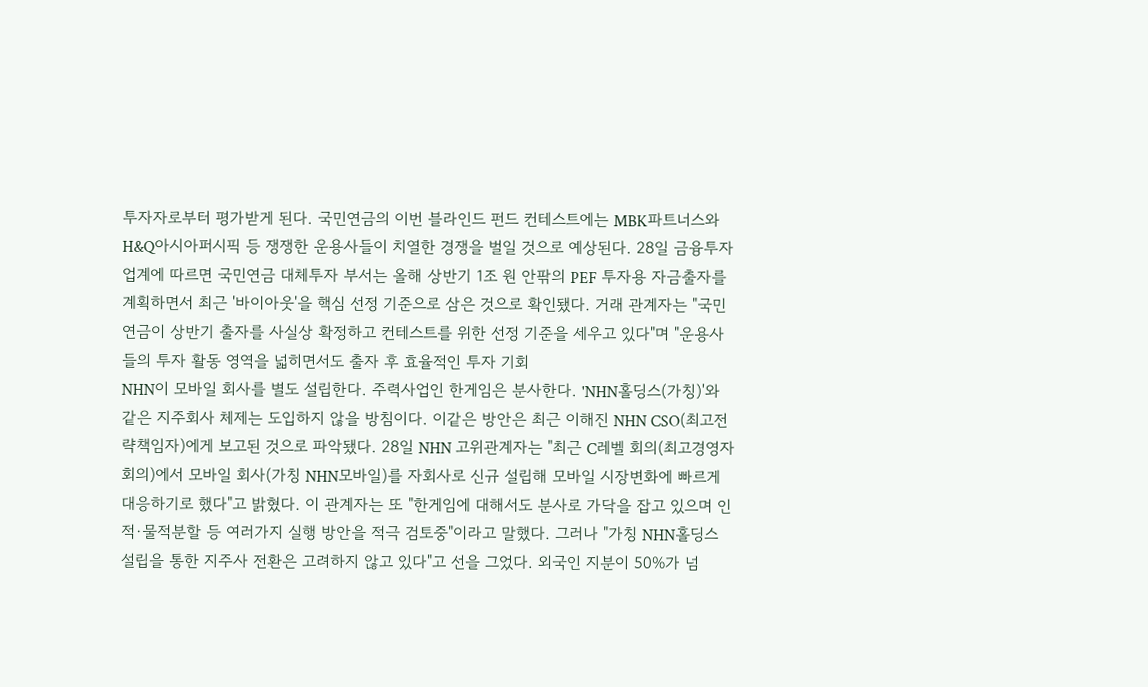투자자로부터 평가받게 된다. 국민연금의 이번 블라인드 펀드 컨테스트에는 MBK파트너스와 H&Q아시아퍼시픽 등 쟁쟁한 운용사들이 치열한 경쟁을 벌일 것으로 예상된다. 28일 금융투자업계에 따르면 국민연금 대체투자 부서는 올해 상반기 1조 원 안팎의 PEF 투자용 자금출자를 계획하면서 최근 '바이아웃'을 핵심 선정 기준으로 삼은 것으로 확인됐다. 거래 관계자는 "국민연금이 상반기 출자를 사실상 확정하고 컨테스트를 위한 선정 기준을 세우고 있다"며 "운용사들의 투자 활동 영역을 넓히면서도 출자 후 효율적인 투자 기회
NHN이 모바일 회사를 별도 설립한다. 주력사업인 한게임은 분사한다. 'NHN홀딩스(가칭)'와 같은 지주회사 체제는 도입하지 않을 방침이다. 이같은 방안은 최근 이해진 NHN CSO(최고전략책임자)에게 보고된 것으로 파악됐다. 28일 NHN 고위관계자는 "최근 C레벨 회의(최고경영자회의)에서 모바일 회사(가칭 NHN모바일)를 자회사로 신규 설립해 모바일 시장변화에 빠르게 대응하기로 했다"고 밝혔다. 이 관계자는 또 "한게임에 대해서도 분사로 가닥을 잡고 있으며 인적·물적분할 등 여러가지 실행 방안을 적극 검토중"이라고 말했다. 그러나 "가칭 NHN홀딩스 설립을 통한 지주사 전환은 고려하지 않고 있다"고 선을 그었다. 외국인 지분이 50%가 넘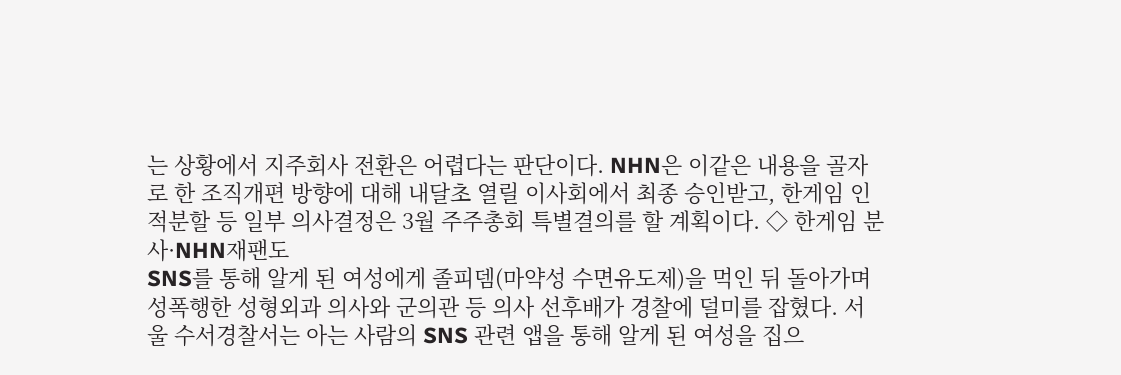는 상황에서 지주회사 전환은 어렵다는 판단이다. NHN은 이같은 내용을 골자로 한 조직개편 방향에 대해 내달초 열릴 이사회에서 최종 승인받고, 한게임 인적분할 등 일부 의사결정은 3월 주주총회 특별결의를 할 계획이다. ◇ 한게임 분사·NHN재팬도
SNS를 통해 알게 된 여성에게 졸피뎀(마약성 수면유도제)을 먹인 뒤 돌아가며 성폭행한 성형외과 의사와 군의관 등 의사 선후배가 경찰에 덜미를 잡혔다. 서울 수서경찰서는 아는 사람의 SNS 관련 앱을 통해 알게 된 여성을 집으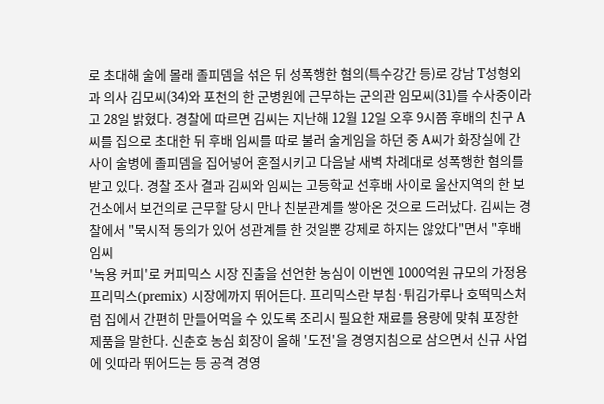로 초대해 술에 몰래 졸피뎀을 섞은 뒤 성폭행한 혐의(특수강간 등)로 강남 T성형외과 의사 김모씨(34)와 포천의 한 군병원에 근무하는 군의관 임모씨(31)를 수사중이라고 28일 밝혔다. 경찰에 따르면 김씨는 지난해 12월 12일 오후 9시쯤 후배의 친구 A씨를 집으로 초대한 뒤 후배 임씨를 따로 불러 술게임을 하던 중 A씨가 화장실에 간 사이 술병에 졸피뎀을 집어넣어 혼절시키고 다음날 새벽 차례대로 성폭행한 혐의를 받고 있다. 경찰 조사 결과 김씨와 임씨는 고등학교 선후배 사이로 울산지역의 한 보건소에서 보건의로 근무할 당시 만나 친분관계를 쌓아온 것으로 드러났다. 김씨는 경찰에서 "묵시적 동의가 있어 성관계를 한 것일뿐 강제로 하지는 않았다"면서 "후배 임씨
'녹용 커피'로 커피믹스 시장 진출을 선언한 농심이 이번엔 1000억원 규모의 가정용 프리믹스(premix) 시장에까지 뛰어든다. 프리믹스란 부침·튀김가루나 호떡믹스처럼 집에서 간편히 만들어먹을 수 있도록 조리시 필요한 재료를 용량에 맞춰 포장한 제품을 말한다. 신춘호 농심 회장이 올해 '도전'을 경영지침으로 삼으면서 신규 사업에 잇따라 뛰어드는 등 공격 경영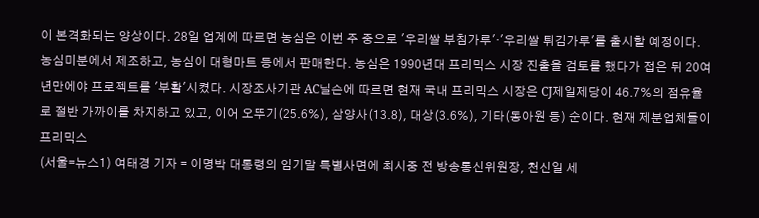이 본격화되는 양상이다. 28일 업계에 따르면 농심은 이번 주 중으로 '우리쌀 부침가루'·'우리쌀 튀김가루'를 출시할 예정이다. 농심미분에서 제조하고, 농심이 대형마트 등에서 판매한다. 농심은 1990년대 프리믹스 시장 진출을 검토를 했다가 접은 뒤 20여년만에야 프로젝트를 '부활'시켰다. 시장조사기관 AC닐슨에 따르면 현재 국내 프리믹스 시장은 CJ제일제당이 46.7%의 점유율로 절반 가까이를 차지하고 있고, 이어 오뚜기(25.6%), 삼양사(13.8), 대상(3.6%), 기타(동아원 등) 순이다. 현재 제분업체들이 프리믹스
(서울=뉴스1) 여태경 기자 = 이명박 대통령의 임기말 특별사면에 최시중 전 방송통신위원장, 천신일 세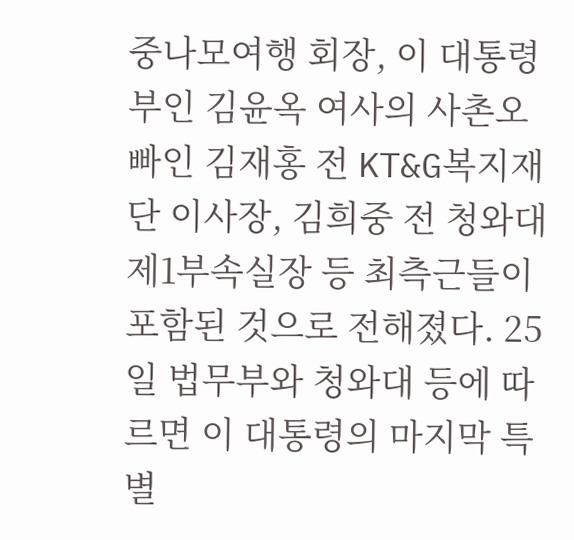중나모여행 회장, 이 대통령 부인 김윤옥 여사의 사촌오빠인 김재홍 전 KT&G복지재단 이사장, 김희중 전 청와대 제1부속실장 등 최측근들이 포함된 것으로 전해졌다. 25일 법무부와 청와대 등에 따르면 이 대통령의 마지막 특별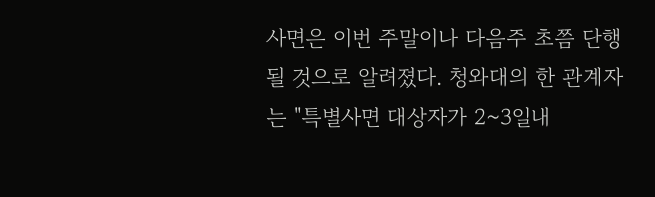사면은 이번 주말이나 다음주 초쯤 단행될 것으로 알려졌다. 청와대의 한 관계자는 "특별사면 대상자가 2~3일내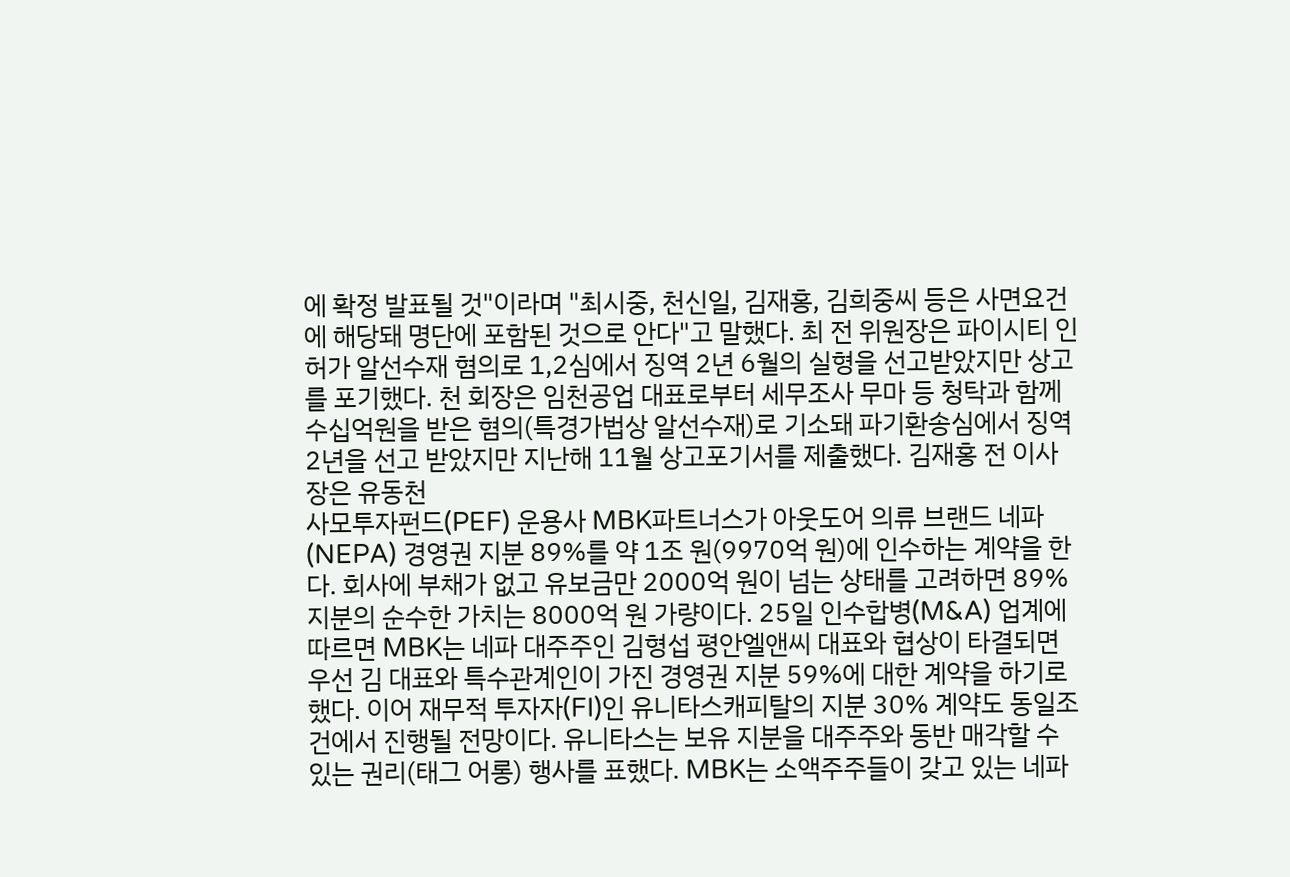에 확정 발표될 것"이라며 "최시중, 천신일, 김재홍, 김희중씨 등은 사면요건에 해당돼 명단에 포함된 것으로 안다"고 말했다. 최 전 위원장은 파이시티 인허가 알선수재 혐의로 1,2심에서 징역 2년 6월의 실형을 선고받았지만 상고를 포기했다. 천 회장은 임천공업 대표로부터 세무조사 무마 등 청탁과 함께 수십억원을 받은 혐의(특경가법상 알선수재)로 기소돼 파기환송심에서 징역 2년을 선고 받았지만 지난해 11월 상고포기서를 제출했다. 김재홍 전 이사장은 유동천
사모투자펀드(PEF) 운용사 MBK파트너스가 아웃도어 의류 브랜드 네파(NEPA) 경영권 지분 89%를 약 1조 원(9970억 원)에 인수하는 계약을 한다. 회사에 부채가 없고 유보금만 2000억 원이 넘는 상태를 고려하면 89% 지분의 순수한 가치는 8000억 원 가량이다. 25일 인수합병(M&A) 업계에 따르면 MBK는 네파 대주주인 김형섭 평안엘앤씨 대표와 협상이 타결되면 우선 김 대표와 특수관계인이 가진 경영권 지분 59%에 대한 계약을 하기로 했다. 이어 재무적 투자자(FI)인 유니타스캐피탈의 지분 30% 계약도 동일조건에서 진행될 전망이다. 유니타스는 보유 지분을 대주주와 동반 매각할 수 있는 권리(태그 어롱) 행사를 표했다. MBK는 소액주주들이 갖고 있는 네파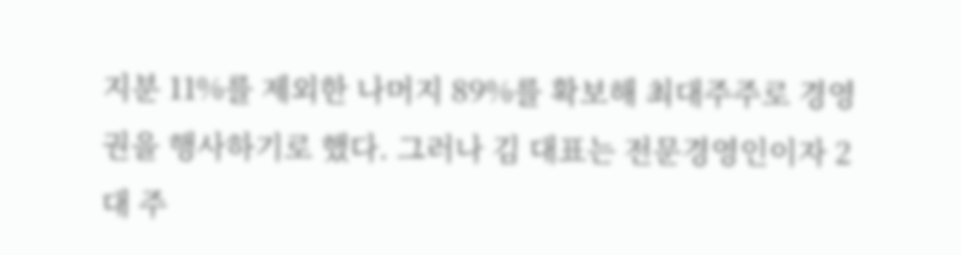지분 11%를 제외한 나머지 89%를 확보해 최대주주로 경영권을 행사하기로 했다. 그러나 김 대표는 전문경영인이자 2대 주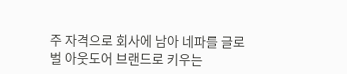주 자격으로 회사에 남아 네파를 글로벌 아웃도어 브랜드로 키우는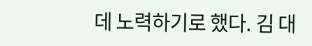데 노력하기로 했다. 김 대